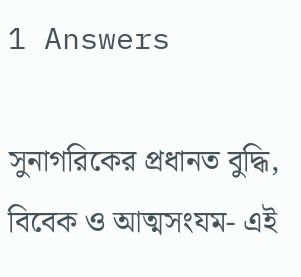1 Answers

সুনাগরিকের প্রধানত বুদ্ধি, বিবেক ও আত্মসংযম- এই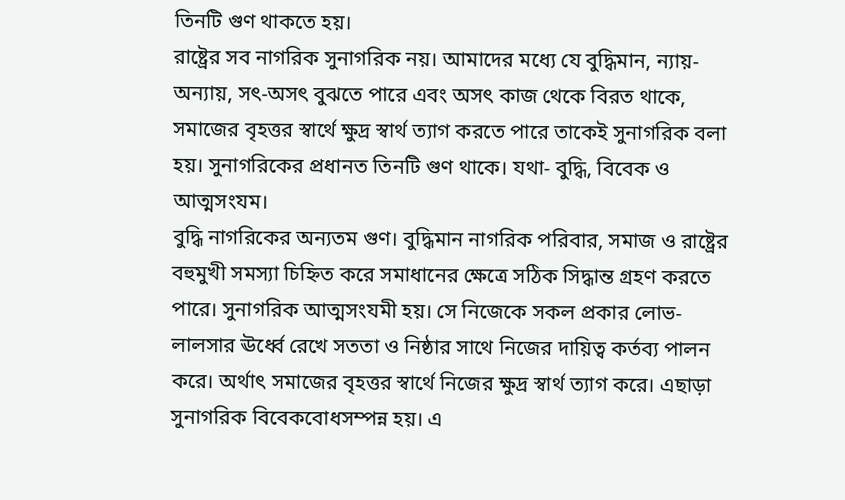তিনটি গুণ থাকতে হয়।
রাষ্ট্রের সব নাগরিক সুনাগরিক নয়। আমাদের মধ্যে যে বুদ্ধিমান, ন্যায়- অন্যায়, সৎ-অসৎ বুঝতে পারে এবং অসৎ কাজ থেকে বিরত থাকে, সমাজের বৃহত্তর স্বার্থে ক্ষুদ্র স্বার্থ ত্যাগ করতে পারে তাকেই সুনাগরিক বলা হয়। সুনাগরিকের প্রধানত তিনটি গুণ থাকে। যথা- বুদ্ধি, বিবেক ও আত্মসংযম।
বুদ্ধি নাগরিকের অন্যতম গুণ। বুদ্ধিমান নাগরিক পরিবার, সমাজ ও রাষ্ট্রের বহুমুখী সমস্যা চিহ্নিত করে সমাধানের ক্ষেত্রে সঠিক সিদ্ধান্ত গ্রহণ করতে পারে। সুনাগরিক আত্মসংযমী হয়। সে নিজেকে সকল প্রকার লোভ- লালসার ঊর্ধ্বে রেখে সততা ও নিষ্ঠার সাথে নিজের দায়িত্ব কর্তব্য পালন করে। অর্থাৎ সমাজের বৃহত্তর স্বার্থে নিজের ক্ষুদ্র স্বার্থ ত্যাগ করে। এছাড়া সুনাগরিক বিবেকবোধসম্পন্ন হয়। এ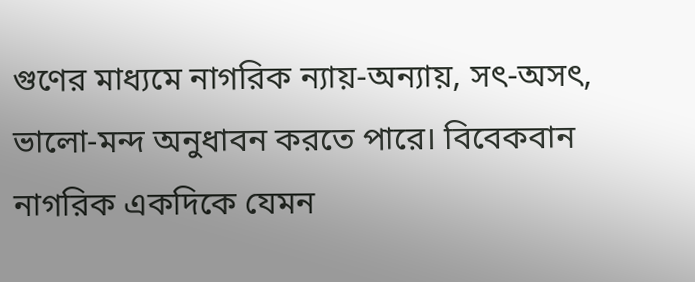গুণের মাধ্যমে নাগরিক ন্যায়-অন্যায়, সৎ-অসৎ, ভালো-মন্দ অনুধাবন করতে পারে। বিবেকবান নাগরিক একদিকে যেমন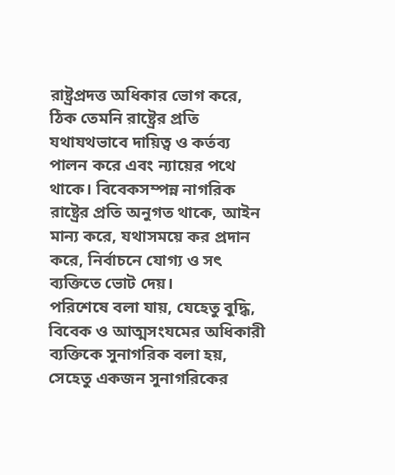রাষ্ট্রপ্রদত্ত অধিকার ভোগ করে, ঠিক তেমনি রাষ্ট্রের প্রতি যথাযথভাবে দায়িত্ব ও কর্তব্য পালন করে এবং ন্যায়ের পথে থাকে। বিবেকসম্পন্ন নাগরিক রাষ্ট্রের প্রতি অনুগত থাকে, আইন মান্য করে, যথাসময়ে কর প্রদান করে, নির্বাচনে যোগ্য ও সৎ ব্যক্তিতে ভোট দেয়।
পরিশেষে বলা যায়, যেহেতু বুদ্ধি, বিবেক ও আত্মসংযমের অধিকারী ব্যক্তিকে সুনাগরিক বলা হয়, সেহেতু একজন সুনাগরিকের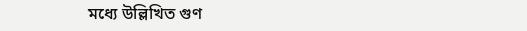মধ্যে উল্লিখিত গুণ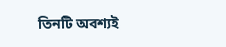তিনটি অবশ্যই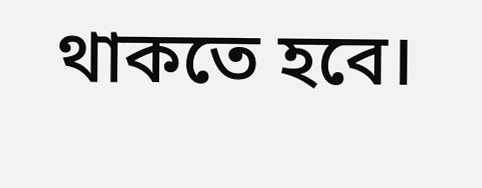থাকতে হবে।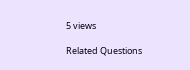5 views

Related Questions